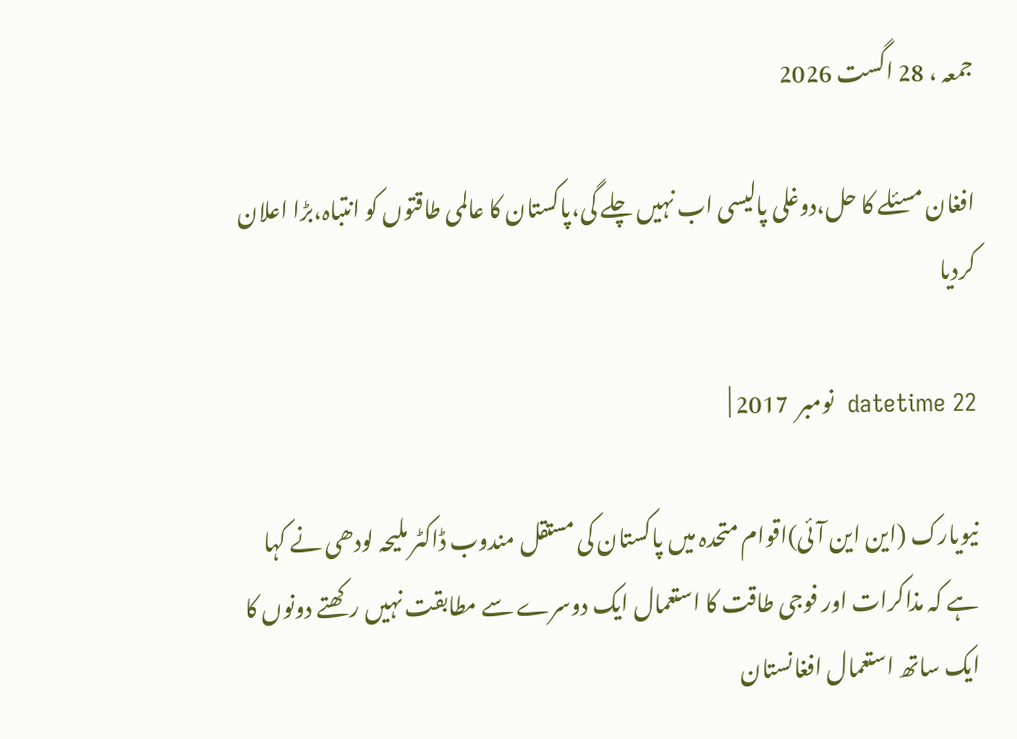جمعہ ، 28 اگست 2026

افغان مسئلے کا حل،دوغلی پالیسی اب نہیں چلے گی،پاکستان کا عالمی طاقتوں کو انتباہ،بڑا اعلان کردیا

datetime 22  نومبر  2017 |

نیویارک (این این آئی)اقوام متحدہ میں پاکستان کی مستقل مندوب ڈاکٹر ملیحہ لودھی نے کہا ہے کہ مذاکرات اور فوجی طاقت کا استعمال ایک دوسرے سے مطابقت نہیں رکھتے دونوں کا ایک ساتھ استعمال افغانستان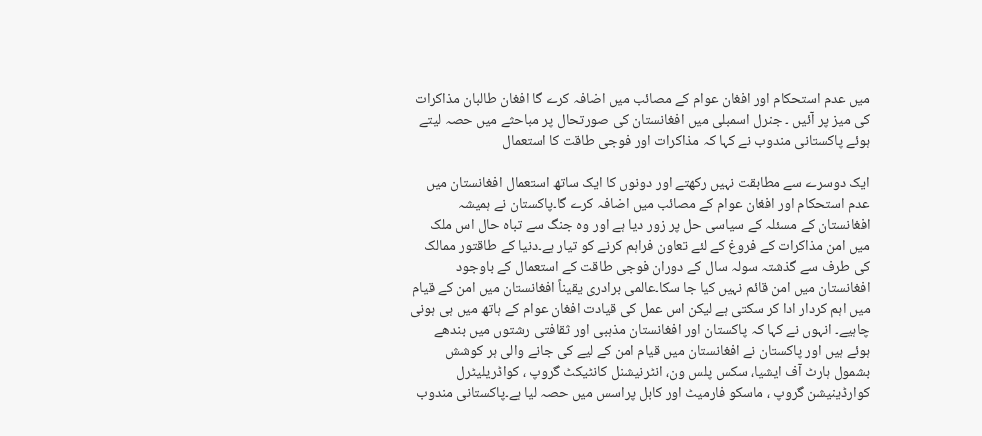میں عدم استحکام اور افغان عوام کے مصائب میں اضافہ کرے گا افغان طالبان مذاکرات کی میز پر آئیں ۔ جنرل اسمبلی میں افغانستان کی صورتحال پر مباحثے میں حصہ لیتے ہوئے پاکستانی مندوب نے کہا کہ مذاکرات اور فوجی طاقت کا استعمال

ایک دوسرے سے مطابقت نہیں رکھتے اور دونوں کا ایک ساتھ استعمال افغانستان میں عدم استحکام اور افغان عوام کے مصائب میں اضافہ کرے گا۔پاکستان نے ہمیشہ افغانستان کے مسئلہ کے سیاسی حل پر زور دیا ہے اور وہ جنگ سے تباہ حال اس ملک میں امن مذاکرات کے فروغ کے لئے تعاون فراہم کرنے کو تیار ہے۔دنیا کے طاقتور ممالک کی طرف سے گذشتہ سولہ سال کے دوران فوجی طاقت کے استعمال کے باوجود افغانستان میں امن قائم نہیں کیا جا سکا۔عالمی برادری یقیناً افغانستان میں امن کے قیام میں اہم کردار ادا کر سکتی ہے لیکن اس عمل کی قیادت افغان عوام کے ہاتھ میں ہی ہونی چاہیے۔ انہوں نے کہا کہ پاکستان اور افغانستان مذہبی اور ثقافتی رشتوں میں بندھے ہوئے ہیں اور پاکستان نے افغانستان میں قیام امن کے لیے کی جانے والی ہر کوشش بشمول ہارٹ آف ایشیا، سکس پلس ون، انٹرنیشنل کانٹیکٹ گروپ ، کواڈریلیٹرل کوارڈینیشن گروپ ، ماسکو فارمیٹ اور کابل پراسس میں حصہ لیا ہے۔پاکستانی مندوب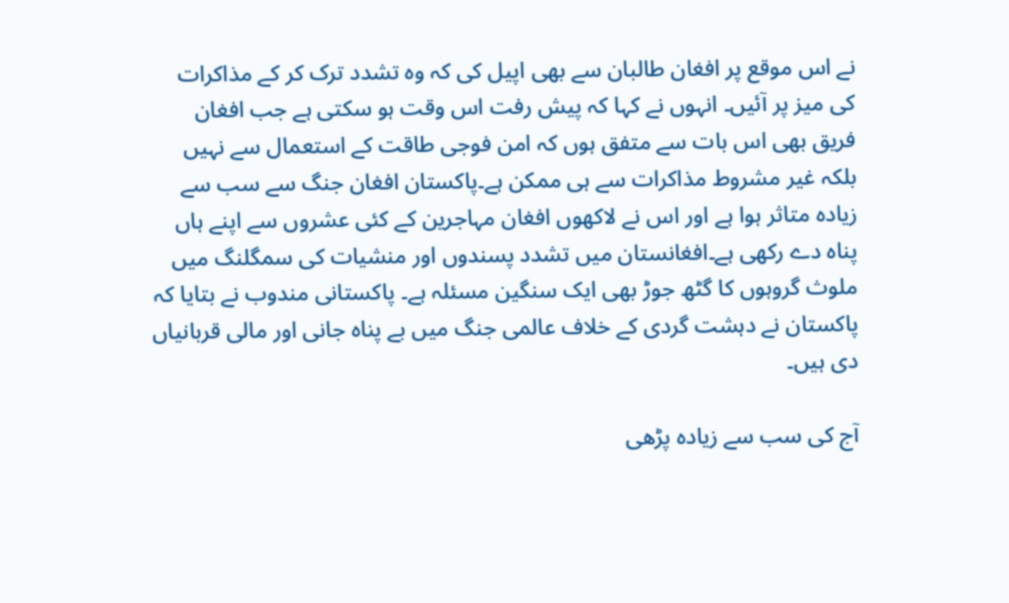نے اس موقع پر افغان طالبان سے بھی اپیل کی کہ وہ تشدد ترک کر کے مذاکرات کی میز پر آئیں۔ انہوں نے کہا کہ پیش رفت اس وقت ہو سکتی ہے جب افغان فریق بھی اس بات سے متفق ہوں کہ امن فوجی طاقت کے استعمال سے نہیں بلکہ غیر مشروط مذاکرات سے ہی ممکن ہے۔پاکستان افغان جنگ سے سب سے زیادہ متاثر ہوا ہے اور اس نے لاکھوں افغان مہاجرین کے کئی عشروں سے اپنے ہاں پناہ دے رکھی ہے۔افغانستان میں تشدد پسندوں اور منشیات کی سمگلنگ میں ملوث گروہوں کا گٹھ جوڑ بھی ایک سنگین مسئلہ ہے۔ پاکستانی مندوب نے بتایا کہ پاکستان نے دہشت گردی کے خلاف عالمی جنگ میں بے پناہ جانی اور مالی قربانیاں دی ہیں۔

آج کی سب سے زیادہ پڑھی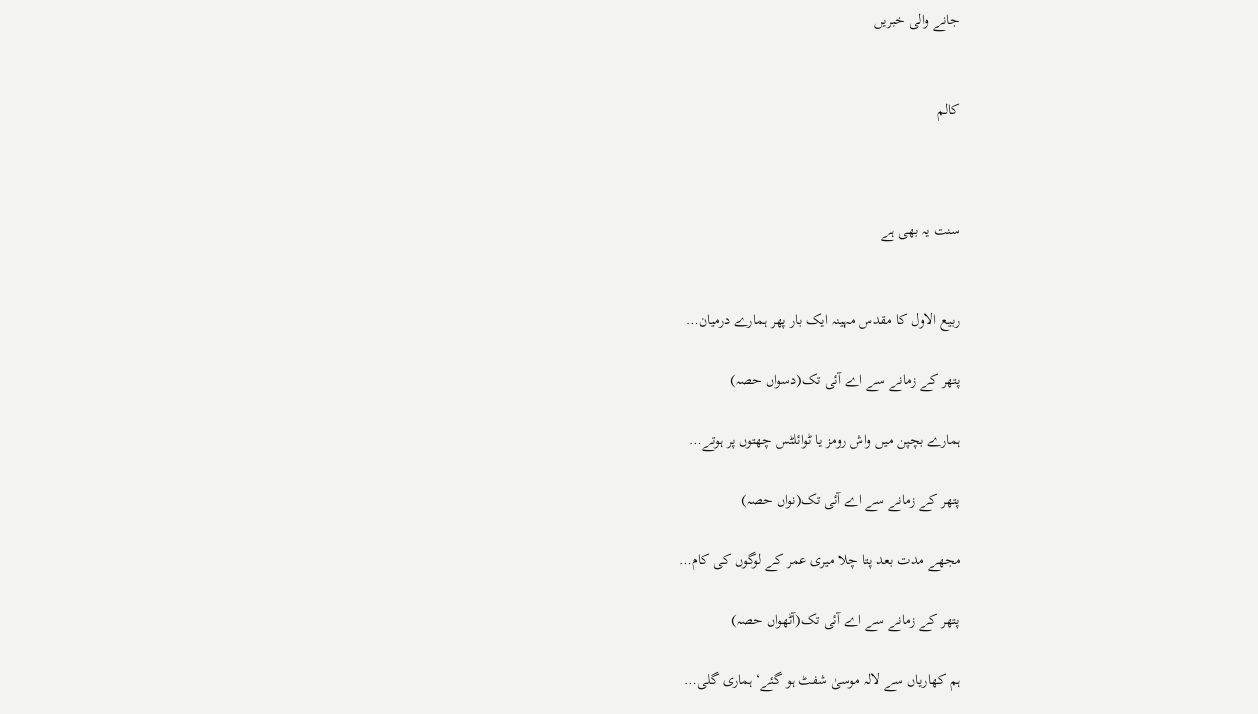جانے والی خبریں


کالم



سنت یہ بھی ہے


ربیع الاول کا مقدس مہینہ ایک بار پھر ہمارے درمیان…

پتھر کے زمانے سے اے آئی تک(دسواں حصہ)

ہمارے بچپن میں واش رومز یا ٹوائلٹس چھتوں پر ہوتے…

پتھر کے زمانے سے اے آئی تک(نواں حصہ)

مجھے مدت بعد پتا چلا میری عمر کے لوگوں کی کام…

پتھر کے زمانے سے اے آئی تک(آٹھواں حصہ)

ہم کھاریاں سے لالہ موسیٰ شفٹ ہو گئے‘ ہماری گلی…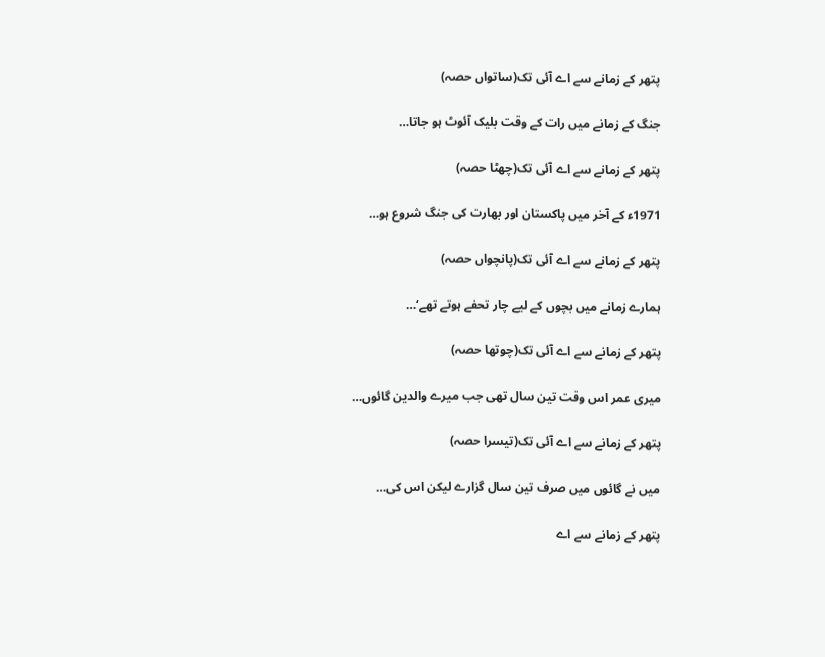پتھر کے زمانے سے اے آئی تک(ساتواں حصہ)

جنگ کے زمانے میں رات کے وقت بلیک آئوٹ ہو جاتا…

پتھر کے زمانے سے اے آئی تک(چھٹا حصہ)

1971ء کے آخر میں پاکستان اور بھارت کی جنگ شروع ہو…

پتھر کے زمانے سے اے آئی تک(پانچواں حصہ)

ہمارے زمانے میں بچوں کے لیے چار تحفے ہوتے تھے‘…

پتھر کے زمانے سے اے آئی تک(چوتھا حصہ)

میری عمر اس وقت تین سال تھی جب میرے والدین گائوں…

پتھر کے زمانے سے اے آئی تک(تیسرا حصہ)

میں نے گائوں میں صرف تین سال گزارے لیکن اس کی…

پتھر کے زمانے سے اے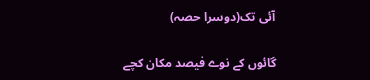آئی تک(دوسرا حصہ)

گائوں کے نوے فیصد مکان کچے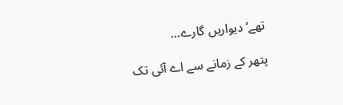تھے‘ دیواریں گارے…

پتھر کے زمانے سے اے آئی تک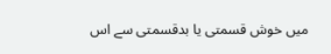میں خوش قسمتی یا بدقسمتی سے اس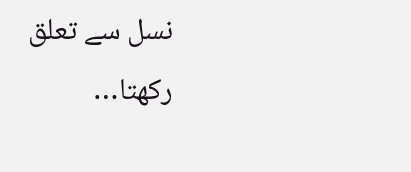نسل سے تعلق رکھتا…